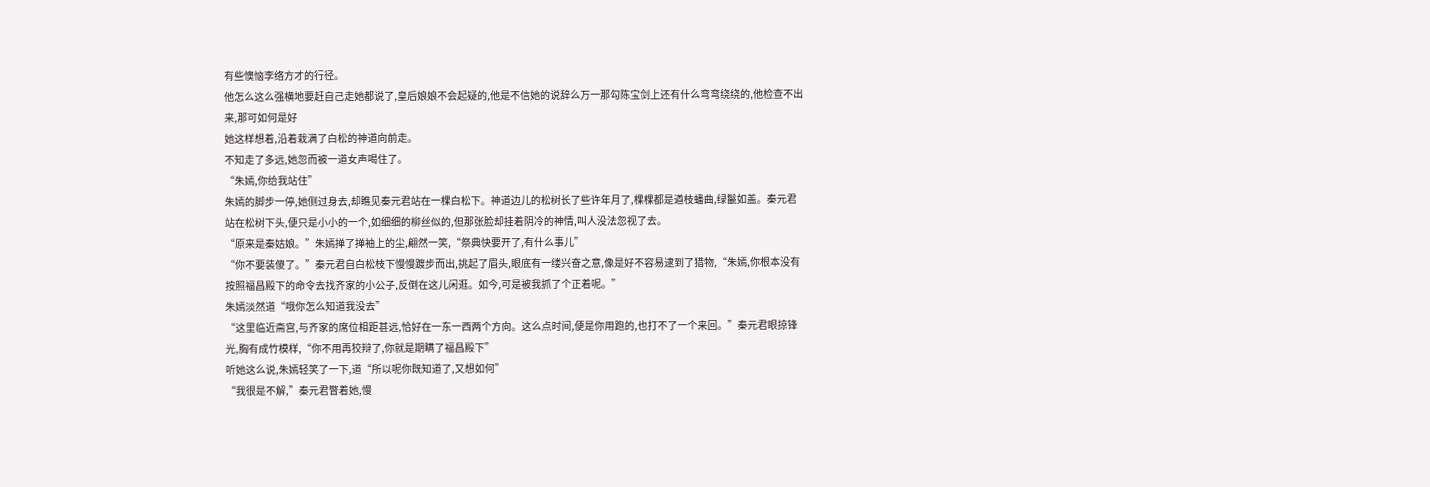有些懊恼李络方才的行径。
他怎么这么强横地要赶自己走她都说了,皇后娘娘不会起疑的,他是不信她的说辞么万一那勾陈宝剑上还有什么弯弯绕绕的,他检查不出来,那可如何是好
她这样想着,沿着栽满了白松的神道向前走。
不知走了多远,她忽而被一道女声喝住了。
“朱嫣,你给我站住”
朱嫣的脚步一停,她侧过身去,却瞧见秦元君站在一棵白松下。神道边儿的松树长了些许年月了,棵棵都是遒枝蟠曲,绿鬣如盖。秦元君站在松树下头,便只是小小的一个,如细细的柳丝似的,但那张脸却挂着阴冷的神情,叫人没法忽视了去。
“原来是秦姑娘。”朱嫣掸了掸袖上的尘,翩然一笑,“祭典快要开了,有什么事儿”
“你不要装傻了。”秦元君自白松枝下慢慢踱步而出,挑起了眉头,眼底有一缕兴奋之意,像是好不容易逮到了猎物,“朱嫣,你根本没有按照福昌殿下的命令去找齐家的小公子,反倒在这儿闲逛。如今,可是被我抓了个正着呢。”
朱嫣淡然道“哦你怎么知道我没去”
“这里临近斋宫,与齐家的席位相距甚远,恰好在一东一西两个方向。这么点时间,便是你用跑的,也打不了一个来回。”秦元君眼掠锋光,胸有成竹模样,“你不用再狡辩了,你就是期瞒了福昌殿下”
听她这么说,朱嫣轻笑了一下,道“所以呢你既知道了,又想如何”
“我很是不解,”秦元君瞥着她,慢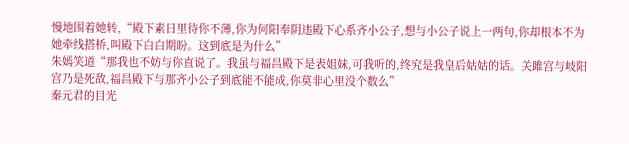慢地围着她转,“殿下素日里待你不薄,你为何阳奉阴违殿下心系齐小公子,想与小公子说上一两句,你却根本不为她牵线搭桥,叫殿下白白期盼。这到底是为什么”
朱嫣笑道“那我也不妨与你直说了。我虽与福昌殿下是表姐妹,可我听的,终究是我皇后姑姑的话。关雎宫与岐阳宫乃是死敌,福昌殿下与那齐小公子到底能不能成,你莫非心里没个数么”
秦元君的目光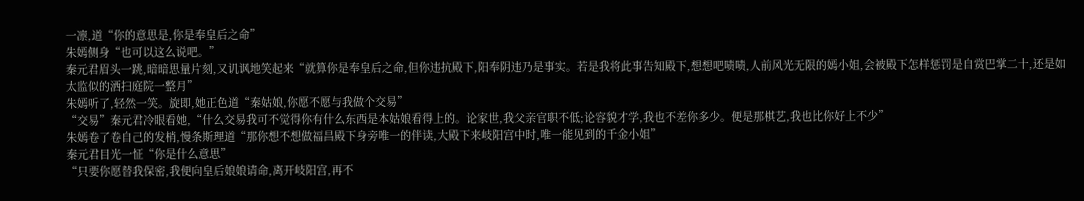一凛,道“你的意思是,你是奉皇后之命”
朱嫣侧身“也可以这么说吧。”
秦元君眉头一跳,暗暗思量片刻,又讥讽地笑起来“就算你是奉皇后之命,但你违抗殿下,阳奉阴违乃是事实。若是我将此事告知殿下,想想吧啧啧,人前风光无限的嫣小姐,会被殿下怎样惩罚是自赏巴掌二十,还是如太监似的洒扫庭院一整月”
朱嫣听了,轻然一笑。旋即,她正色道“秦姑娘,你愿不愿与我做个交易”
“交易”秦元君冷眼看她,“什么交易我可不觉得你有什么东西是本姑娘看得上的。论家世,我父亲官职不低;论容貌才学,我也不差你多少。便是那棋艺,我也比你好上不少”
朱嫣卷了卷自己的发梢,慢条斯理道“那你想不想做福昌殿下身旁唯一的伴读,大殿下来岐阳宫中时,唯一能见到的千金小姐”
秦元君目光一怔“你是什么意思”
“只要你愿替我保密,我便向皇后娘娘请命,离开岐阳宫,再不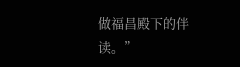做福昌殿下的伴读。”